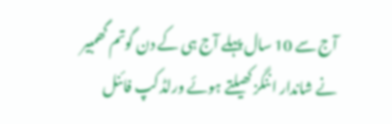آج سے 10 سال پہلے آج ہی کے دن گوتم گھمبیر نے شاندار اننگز کھیلتے ہوئے ورلڈ کپ فائنل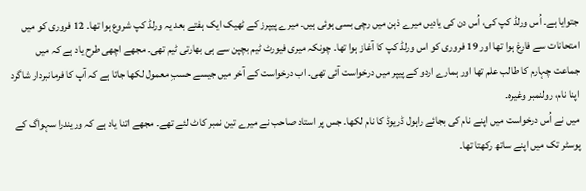جتوایا ہے۔ اُس ورلڈ کپ کی، اُس دن کی یادیں میرے ذہن میں رچی بسی ہوئی ہیں۔ میرے پیپرز کے ٹھیک ایک ہفتے بعد یہ ورلڈ کپ شروع ہوا تھا۔ 12 فروری کو میں امتحانات سے فارغ ہوا تھا اور 19 فروری کو اس ورلڈ کپ کا آغاز ہوا تھا۔ چونکہ میری فیورٹ ٹیم بچپن سے ہی بھارتی ٹیم تھی۔ مجھے اچھی طرح یاد ہے کہ میں جماعت چہارم کا طالب علم تھا اور ہمارے اردو کے پیپر میں درخواست آئی تھی۔ اب درخواست کے آخر میں جیسے حسبِ معمول لکھا جاتا ہے کہ آپ کا فرمانبردار شاگرد اپنا نام، رولنمبر وغیرہ۔
میں نے اُس درخواست میں اپنے نام کی بجائے راہول ڈریوڈ کا نام لکھا۔ جس پر استاد صاحب نے میرے تین نمبر کاٹ لئے تھے۔ مجھے اتنا یاد ہے کہ وریندرا سہواگ کے پوسٹر تک میں اپنے ساتھ رکھتا تھا۔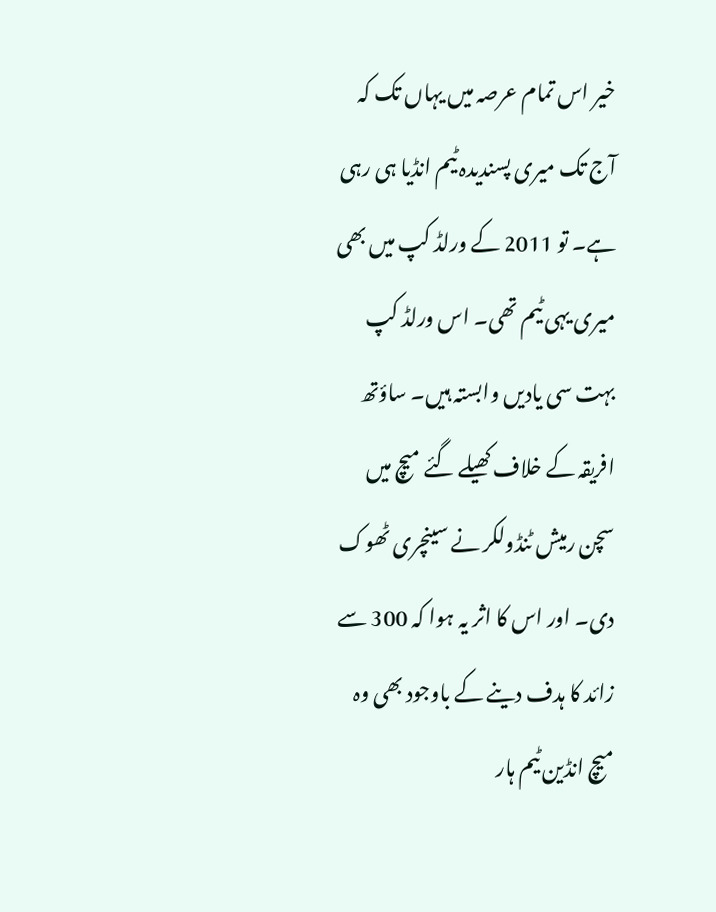خیر اس تمام عرصہ میں یہاں تک کہ آج تک میری پسندیدہ ٹیم انڈیا ہی رہی ہے۔ تو 2011 کے ورلڈ کپ میں بھی میری یہی ٹیم تھی۔ اس ورلڈ کپ بہت سی یادیں وابستہ ہیں۔ ساؤتھ افریقہ کے خلاف کھیلے گئے میچ میں سچن رمیش ٹنڈولکر نے سینچری ٹھوک دی۔ اور اس کا اثر یہ ہوا کہ 300 سے زائد کا ہدف دینے کے باوجود بھی وہ میچ انڈین ٹیم ہار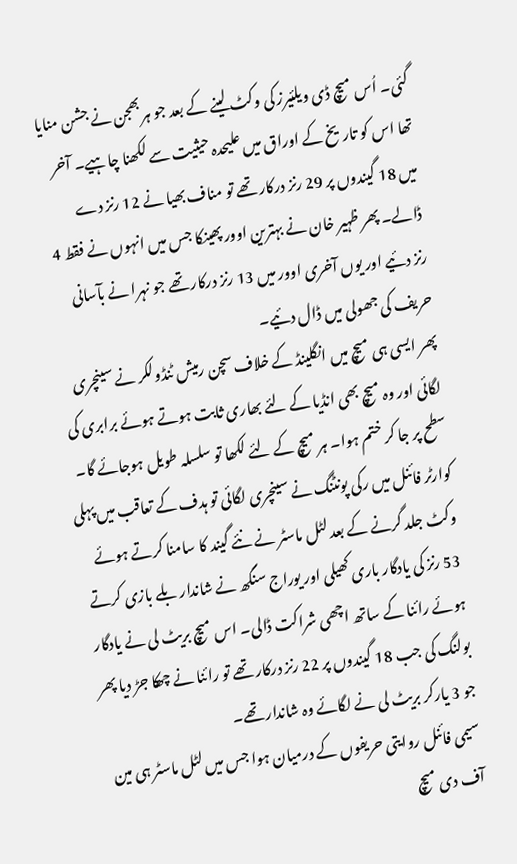گئی۔ اُس میچ ڈی ویلئیرز کی وکٹ لینے کے بعد جو ہربھجن نے جشن منایا تھا اس کو تاریخ کے اوراق میں علیحدہ حیثیت سے لکھنا چاہیے۔ آخر میں 18 گیندوں پر 29 رنز درکار تھے تو مناف بھیا نے 12 رنز دے ڈالے۔ پھر ظہیر خان نے بہترین اوور پھینکا جس میں انہوں نے فقط 4 رنز دئیے اور یوں آخری اوور میں 13 رنز درکار تھے جو نہرا نے بآسانی حریف کی جھولی میں ڈال دئیے۔
پھر ایسی ہی میچ میں انگلینڈ کے خلاف سچن رمیش ٹنڈولکر نے سینچری لگائی اور وہ میچ بھی انڈیا کے لئے بھاری ثابت ہوتے ہوئے برابری کی سطح پر جا کر ختم ہوا۔ ہر میچ کے لئے لکھا تو سلسلہ طویل ہوجائے گا۔
کوارٹر فائنل میں رکی پونٹنگ نے سینچری لگائی تو ہدف کے تعاقب میں پہلی وکٹ جلد گرنے کے بعد لٹل ماسٹر نے نئے گیند کا سامنا کرتے ہوئے 53 رنز کی یادگار باری کھیلی اور یوراج سنگھ نے شاندار بلے بازی کرتے ہوئے رائنا کے ساتھ اچھی شراکت ڈالی۔ اس میچ بریٹ لی نے یادگار بولنگ کی جب 18 گیندوں پر 22 رنز درکار تھے تو رائنا نے چھکا جڑ دیا پھر جو 3 یارکر بریٹ لی نے لگائے وہ شاندار تھے۔
سیمی فائنل روایتی حریفوں کے درمیان ہوا جس میں لٹل ماسٹر ہی مین آف دی میچ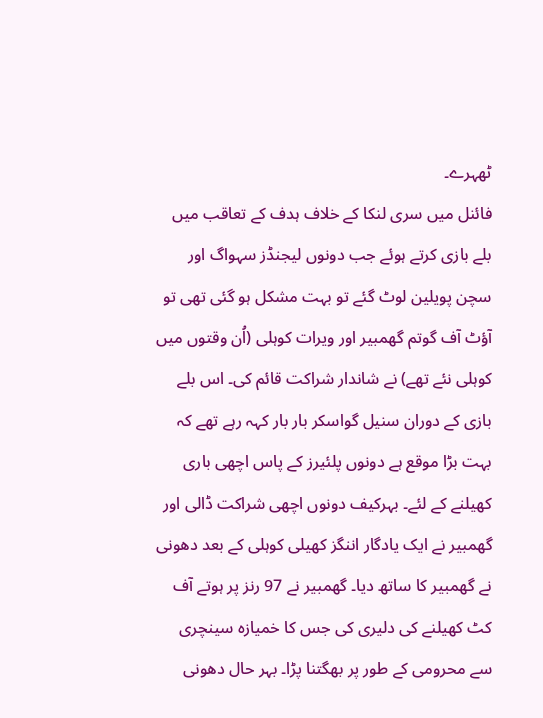ٹھہرے۔
فائنل میں سری لنکا کے خلاف ہدف کے تعاقب میں بلے بازی کرتے ہوئے جب دونوں لیجنڈز سہواگ اور سچن پویلین لوٹ گئے تو بہت مشکل ہو گئی تھی تو آؤٹ آف گوتم گھمبیر اور ویرات کوہلی (اُن وقتوں میں کوہلی نئے تھے) نے شاندار شراکت قائم کی۔ اس بلے بازی کے دوران سنیل گواسکر بار بار کہہ رہے تھے کہ بہت بڑا موقع ہے دونوں پلئیرز کے پاس اچھی باری کھیلنے کے لئے۔ بہرکیف دونوں اچھی شراکت ڈالی اور گھمبیر نے ایک یادگار اننگز کھیلی کوہلی کے بعد دھونی نے گھمبیر کا ساتھ دیا۔ گھمبیر نے 97 رنز پر ہوتے آف کٹ کھیلنے کی دلیری کی جس کا خمیازہ سینچری سے محرومی کے طور پر بھگتنا پڑا۔ بہر حال دھونی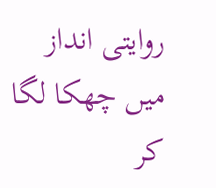روایتی انداز میں چھکا لگا کر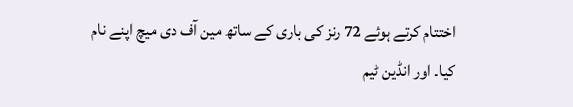اختتام کرتے ہوئے 72 رنز کی باری کے ساتھ مین آف دی میچ اپنے نام کیا۔ اور انڈین ٹیم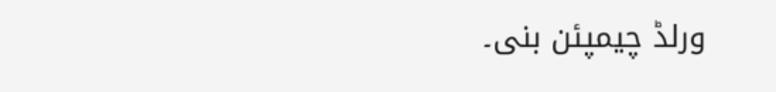ورلڈ چیمپئن بنی۔